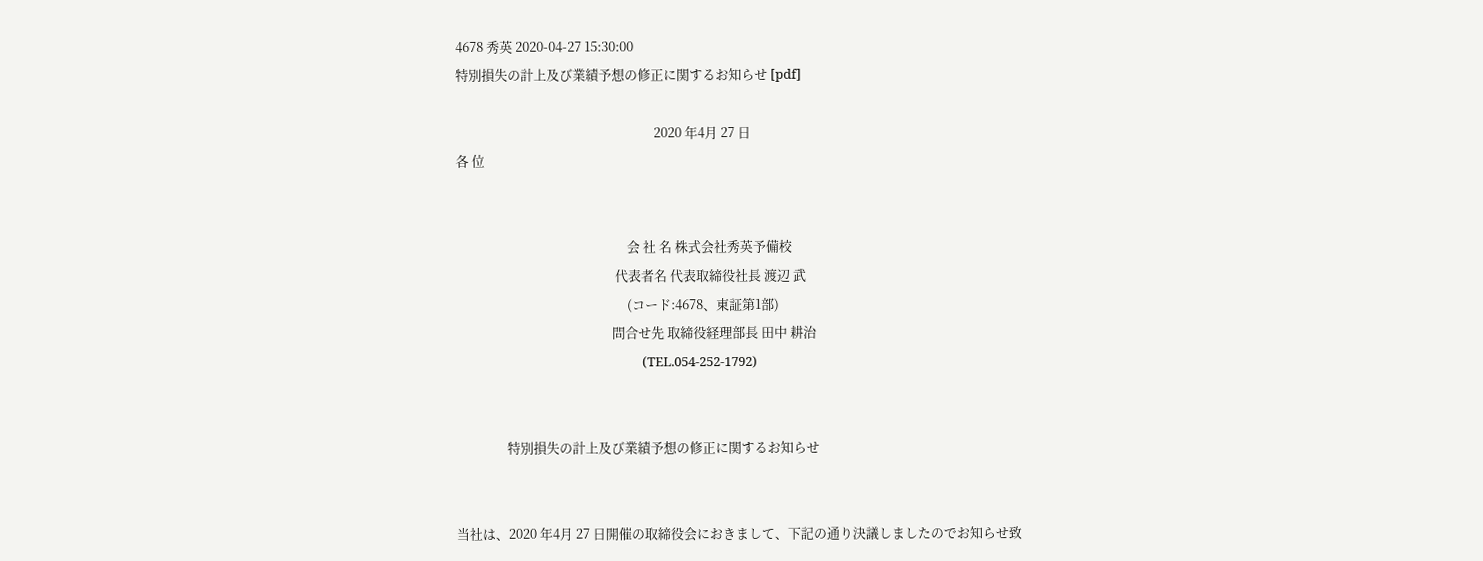4678 秀英 2020-04-27 15:30:00
特別損失の計上及び業績予想の修正に関するお知らせ [pdf]

                                                                  2020 年4月 27 日
各 位


                                                         会 社 名 株式会社秀英予備校
                                                     代表者名 代表取締役社長 渡辺 武
                                                         (コード:4678、東証第1部)
                                                    問合せ先 取締役経理部長 田中 耕治
                                                              (TEL.054-252-1792)


                 特別損失の計上及び業績予想の修正に関するお知らせ


当社は、2020 年4月 27 日開催の取締役会におきまして、下記の通り決議しましたのでお知らせ致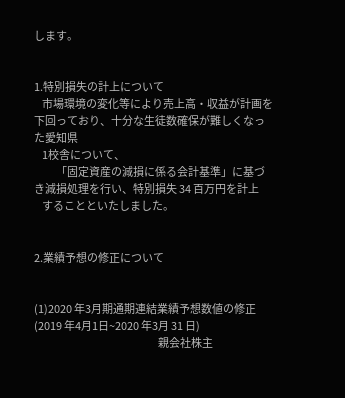します。


1.特別損失の計上について
    市場環境の変化等により売上高・収益が計画を下回っており、十分な生徒数確保が難しくなった愛知県
    1校舎について、
           「固定資産の減損に係る会計基準」に基づき減損処理を行い、特別損失 34 百万円を計上
    することといたしました。


2.業績予想の修正について


(1)2020 年3月期通期連結業績予想数値の修正(2019 年4月1日~2020 年3月 31 日)
                                                              親会社株主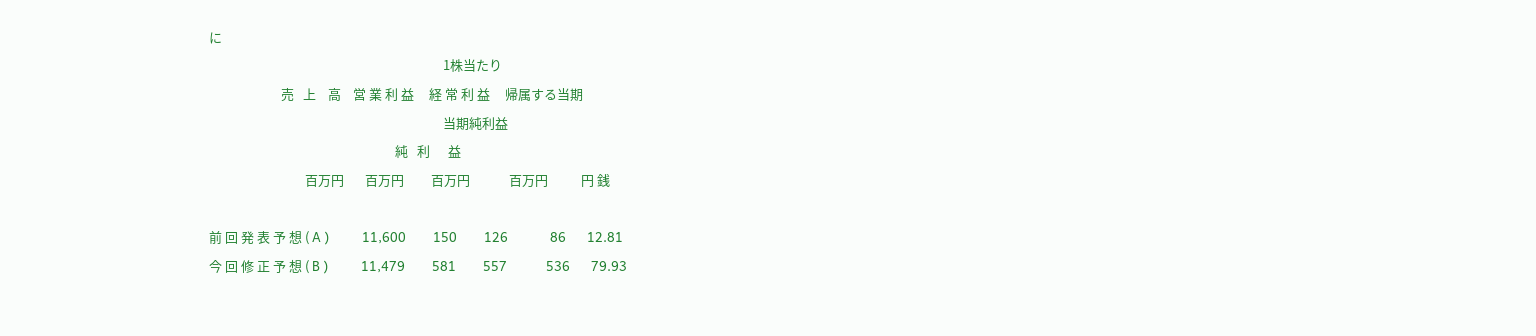に
                                                                              1株当たり
                        売   上    高    営 業 利 益     経 常 利 益     帰属する当期
                                                                              当期純利益
                                                              純   利      益
                                百万円       百万円         百万円             百万円           円 銭

前 回 発 表 予 想 ( A )           11,600         150         126              86       12.81
今 回 修 正 予 想 ( B )           11,479         581         557             536       79.93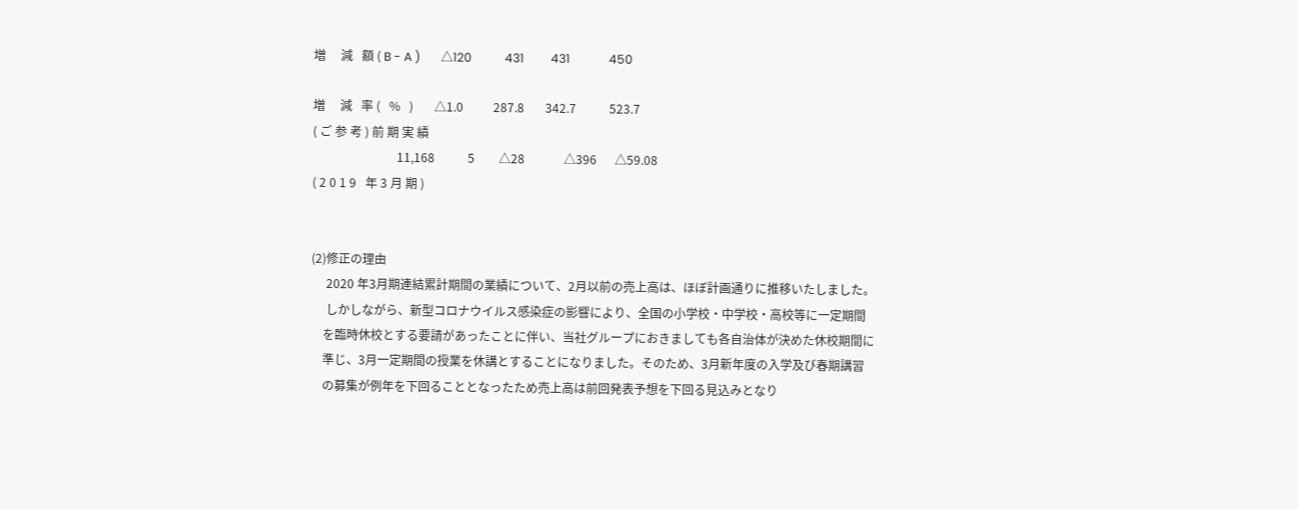増     減   額 ( B - A )       △120           431         431             450

増     減   率 (   %   )       △1.0          287.8       342.7           523.7
( ご 参 考 ) 前 期 実 績
                            11,168           5        △28             △396      △59.08
( 2 0 1 9   年 3 月 期 )


(2)修正の理由
     2020 年3月期連結累計期間の業績について、2月以前の売上高は、ほぼ計画通りに推移いたしました。
     しかしながら、新型コロナウイルス感染症の影響により、全国の小学校・中学校・高校等に一定期間
    を臨時休校とする要請があったことに伴い、当社グループにおきましても各自治体が決めた休校期間に
    準じ、3月一定期間の授業を休講とすることになりました。そのため、3月新年度の入学及び春期講習
    の募集が例年を下回ることとなったため売上高は前回発表予想を下回る見込みとなり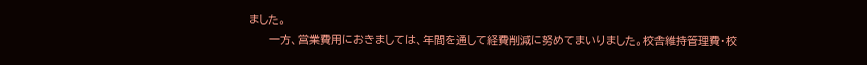ました。
     一方、営業費用におきましては、年間を通して経費削減に努めてまいりました。校舎維持管理費・校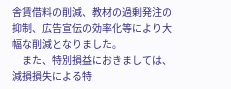舎賃借料の削減、教材の過剰発注の抑制、広告宣伝の効率化等により大幅な削減となりました。
     また、特別損益におきましては、減損損失による特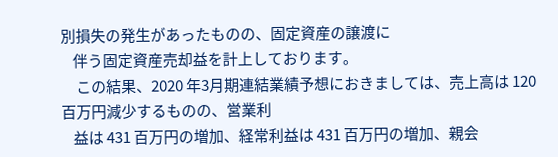別損失の発生があったものの、固定資産の譲渡に
    伴う固定資産売却益を計上しております。
     この結果、2020 年3月期連結業績予想におきましては、売上高は 120 百万円減少するものの、営業利
    益は 431 百万円の増加、経常利益は 431 百万円の増加、親会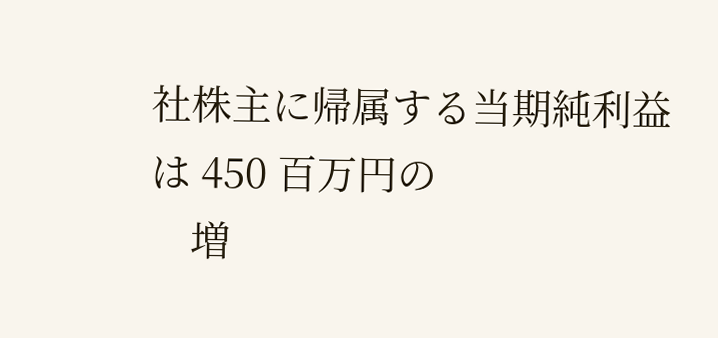社株主に帰属する当期純利益は 450 百万円の
    増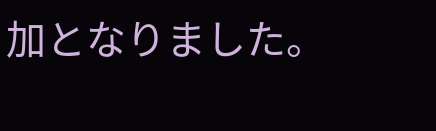加となりました。